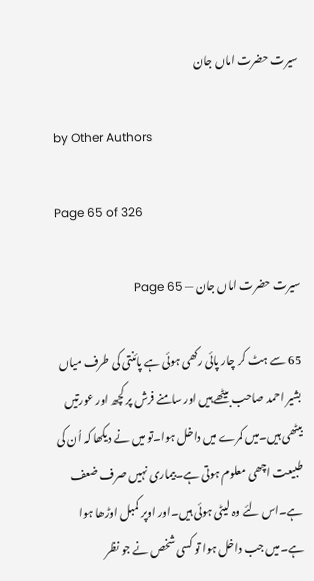سیرت حضرت اماں جان

by Other Authors

Page 65 of 326

سیرت حضرت اماں جان — Page 65

65 سے ہٹ کر چار پائی رکھی ہوئی ہے پائنتی کی طرف میاں بشیر احمد صاحب بیٹھے ہیں اور سامنے فرش پر کچھ اور عورتیں بیٹھی ہیں۔میں کمرے میں داخل ہوا۔تو میں نے دیکھا کہ اُن کی طبیعت اچھی معلوم ہوتی ہے۔بیماری نہیں صرف ضعف ہے۔اس لئے وہ لیٹی ہوئی ہیں۔اور اوپر کمبل اوڑھا ہوا ہے۔میں جب داخل ہوا تو کسی شخص نے جو نظر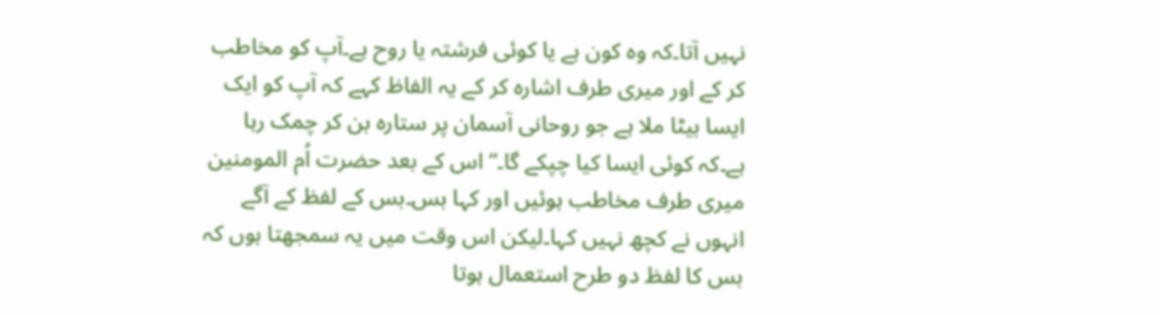نہیں آتا۔کہ وہ کون ہے یا کوئی فرشتہ یا روح ہے۔آپ کو مخاطب کر کے اور میری طرف اشارہ کر کے یہ الفاظ کہے کہ آپ کو ایک ایسا بیٹا ملا ہے جو روحانی آسمان پر ستارہ بن کر چمک رہا ہے۔کہ کوئی ایسا کیا چپکے گا۔“ اس کے بعد حضرت اُم المومنین میری طرف مخاطب ہوئیں اور کہا بس۔بس کے لفظ کے آگے انہوں نے کچھ نہیں کہا۔لیکن اس وقت میں یہ سمجھتا ہوں کہ بس کا لفظ دو طرح استعمال ہوتا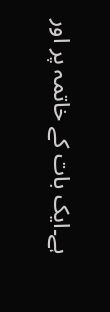ہے۔ایک بات کے خاتمہ پر اور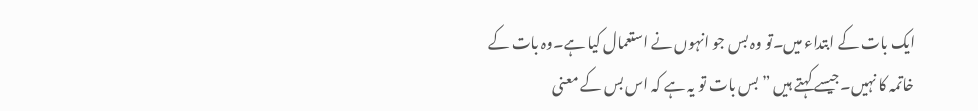ایک بات کے ابتداء میں۔تو وہ بس جو انہوں نے استعمال کیا ہے۔وہ بات کے خاتمہ کا نہیں۔جیسے کہتے ہیں ”بس بات تو یہ ہے کہ اس بس کے معنی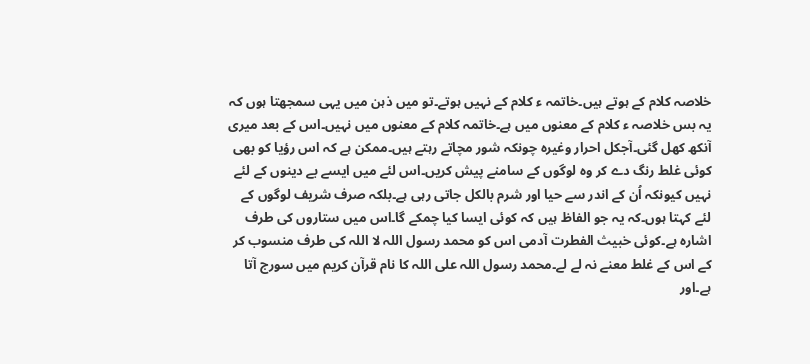خلاصہ کلام کے ہوتے ہیں۔خاتمہ ء کلام کے نہیں ہوتے۔تو میں ذہن میں یہی سمجھتا ہوں کہ یہ بس خلاصہ ء کلام کے معنوں میں ہے۔خاتمہ کلام کے معنوں میں نہیں۔اس کے بعد میری آنکھ کھل گئی۔آجکل احرار وغیرہ چونکہ شور مچاتے رہتے ہیں۔ممکن ہے کہ اس رؤیا کو بھی کوئی غلط رنگ دے کر وہ لوگوں کے سامنے پیش کریں۔اس لئے میں ایسے بے دینوں کے لئے نہیں کیونکہ اُن کے اندر سے حیا اور شرم بالکل جاتی رہی ہے۔بلکہ صرف شریف لوگوں کے لئے کہتا ہوں۔کہ یہ جو الفاظ ہیں کہ کوئی ایسا کیا چمکے گا۔اس میں ستاروں کی طرف اشارہ ہے۔کوئی خبیث الفطرت آدمی اس کو محمد رسول اللہ لا اللہ کی طرف منسوب کر کے اس کے غلط معنے نہ لے لے۔محمد رسول اللہ علی اللہ کا نام قرآن کریم میں سورج آتا ہے۔اور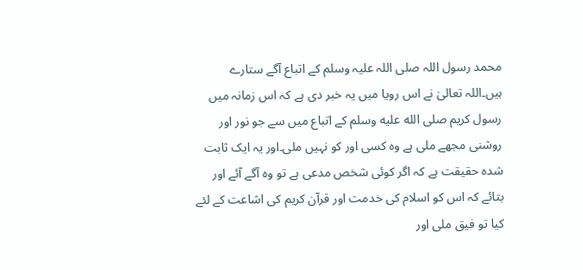محمد رسول اللہ صلی اللہ علیہ وسلم کے اتباع آگے ستارے ہیں۔اللہ تعالیٰ نے اس رویا میں یہ خبر دی ہے کہ اس زمانہ میں رسول کریم صلى الله عليه وسلم کے اتباع میں سے جو نور اور روشنی مجھے ملی ہے وہ کسی اور کو نہیں ملی۔اور یہ ایک ثابت شدہ حقیقت ہے کہ اگر کوئی شخص مدعی ہے تو وہ آگے آئے اور بتائے کہ اس کو اسلام کی خدمت اور قرآن کریم کی اشاعت کے لئے کیا تو فیق ملی اور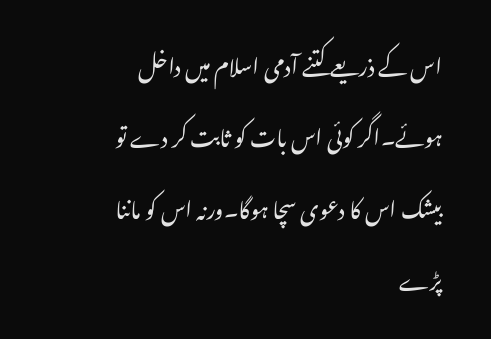اس کے ذریعے کتنے آدمی اسلام میں داخل ہوئے۔اگر کوئی اس بات کو ثابت کر دے تو بیشک اس کا دعوی سچا ہوگا۔ورنہ اس کو ماننا پڑے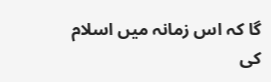گا کہ اس زمانہ میں اسلام کی